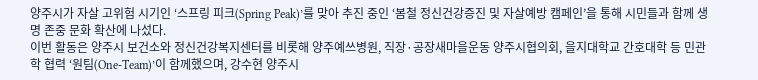양주시가 자살 고위험 시기인 ‘스프링 피크(Spring Peak)’를 맞아 추진 중인 ‘봄철 정신건강증진 및 자살예방 캠페인’을 통해 시민들과 함께 생명 존중 문화 확산에 나섰다.
이번 활동은 양주시 보건소와 정신건강복지센터를 비롯해 양주예쓰병원, 직장·공장새마을운동 양주시협의회, 을지대학교 간호대학 등 민관학 협력 ‘원팀(One-Team)’이 함께했으며, 강수현 양주시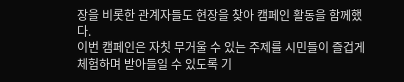장을 비롯한 관계자들도 현장을 찾아 캠페인 활동을 함께했다.
이번 캠페인은 자칫 무거울 수 있는 주제를 시민들이 즐겁게 체험하며 받아들일 수 있도록 기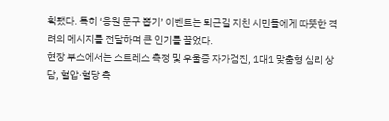획됐다. 특히 ‘응원 문구 뽑기’ 이벤트는 퇴근길 지친 시민들에게 따뜻한 격려의 메시지를 전달하며 큰 인기를 끌었다.
현장 부스에서는 스트레스 측정 및 우울증 자가검진, 1대1 맞춤형 심리 상담, 혈압·혈당 측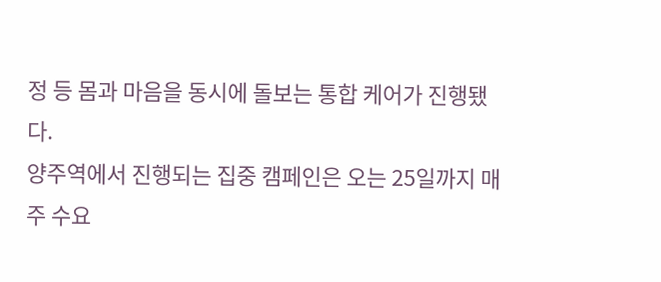정 등 몸과 마음을 동시에 돌보는 통합 케어가 진행됐다.
양주역에서 진행되는 집중 캠페인은 오는 25일까지 매주 수요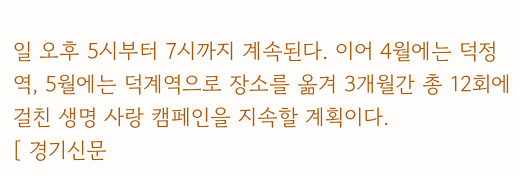일 오후 5시부터 7시까지 계속된다. 이어 4월에는 덕정역, 5월에는 덕계역으로 장소를 옮겨 3개월간 총 12회에 걸친 생명 사랑 캠페인을 지속할 계획이다.
[ 경기신문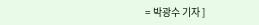= 박광수 기자 ]